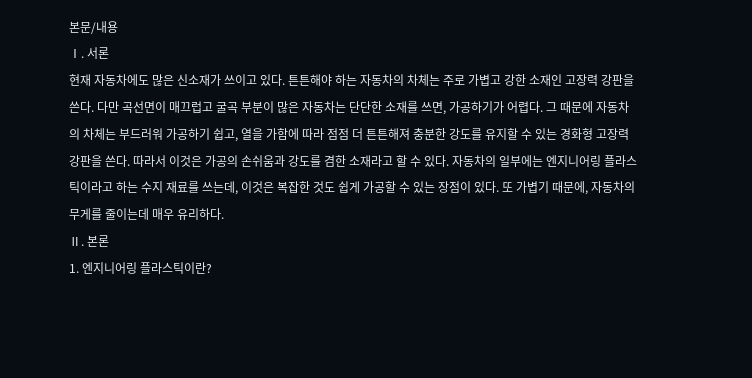본문/내용
Ⅰ. 서론
현재 자동차에도 많은 신소재가 쓰이고 있다. 튼튼해야 하는 자동차의 차체는 주로 가볍고 강한 소재인 고장력 강판을 쓴다. 다만 곡선면이 매끄럽고 굴곡 부분이 많은 자동차는 단단한 소재를 쓰면, 가공하기가 어렵다. 그 때문에 자동차의 차체는 부드러워 가공하기 쉽고, 열을 가함에 따라 점점 더 튼튼해져 충분한 강도를 유지할 수 있는 경화형 고장력 강판을 쓴다. 따라서 이것은 가공의 손쉬움과 강도를 겸한 소재라고 할 수 있다. 자동차의 일부에는 엔지니어링 플라스틱이라고 하는 수지 재료를 쓰는데, 이것은 복잡한 것도 쉽게 가공할 수 있는 장점이 있다. 또 가볍기 때문에, 자동차의 무게를 줄이는데 매우 유리하다.
Ⅱ. 본론
1. 엔지니어링 플라스틱이란?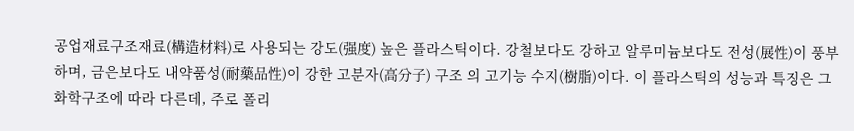공업재료구조재료(構造材料)로 사용되는 강도(强度) 높은 플라스틱이다. 강철보다도 강하고 알루미늄보다도 전성(展性)이 풍부하며, 금은보다도 내약품성(耐藥品性)이 강한 고분자(高分子) 구조 의 고기능 수지(樹脂)이다. 이 플라스틱의 성능과 특징은 그 화학구조에 따라 다른데, 주로 폴리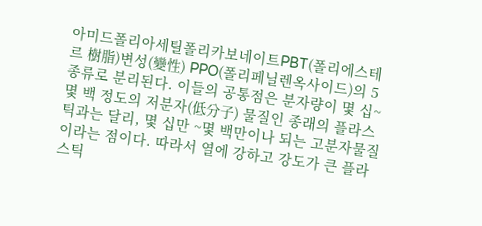아미드폴리아세틸폴리카보네이트PBT(폴리에스테르 樹脂)변성(變性) PPO(폴리페닐렌옥사이드)의 5종류로 분리된다. 이들의 공통점은 분자량이 몇 십~몇 백 정도의 저분자(低分子) 물질인 종래의 플라스틱과는 달리, 몇 십만 ~몇 백만이나 되는 고분자물질이라는 점이다. 따라서 열에 강하고 강도가 큰 플라스틱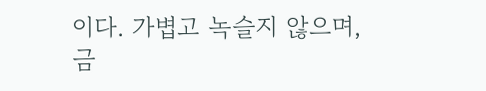이다. 가볍고 녹슬지 않으며, 금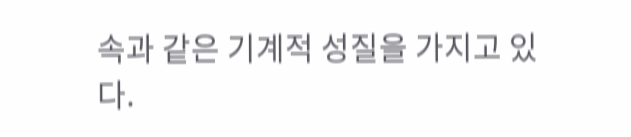속과 같은 기계적 성질을 가지고 있다.